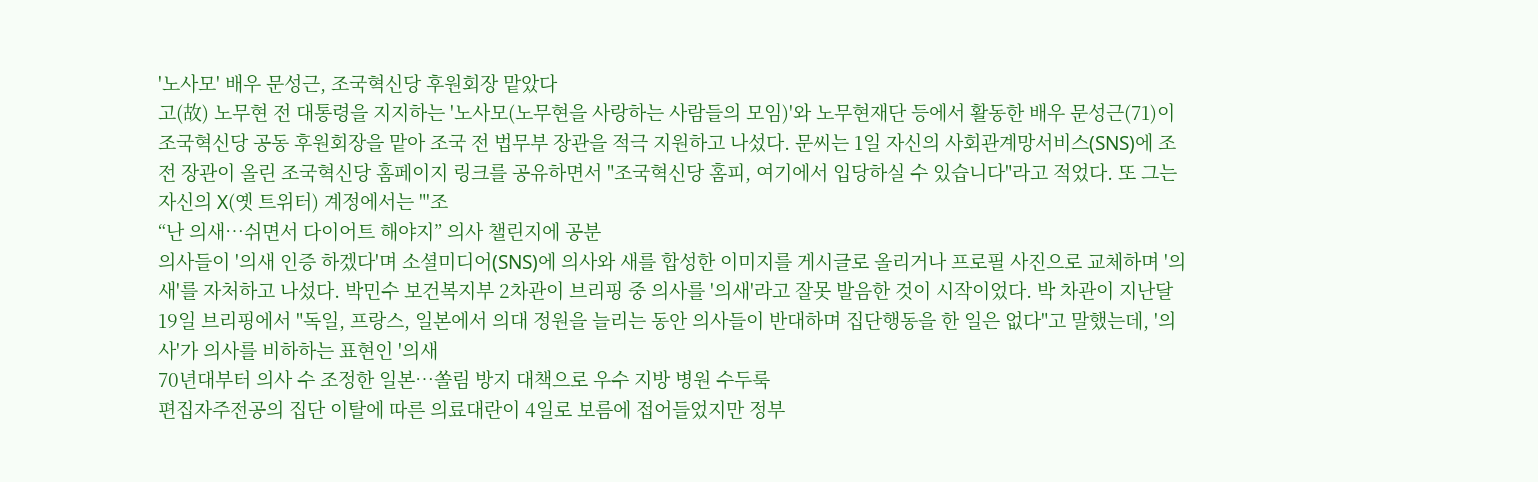'노사모' 배우 문성근, 조국혁신당 후원회장 맡았다
고(故) 노무현 전 대통령을 지지하는 '노사모(노무현을 사랑하는 사람들의 모임)'와 노무현재단 등에서 활동한 배우 문성근(71)이 조국혁신당 공동 후원회장을 맡아 조국 전 법무부 장관을 적극 지원하고 나섰다. 문씨는 1일 자신의 사회관계망서비스(SNS)에 조 전 장관이 올린 조국혁신당 홈페이지 링크를 공유하면서 "조국혁신당 홈피, 여기에서 입당하실 수 있습니다"라고 적었다. 또 그는 자신의 X(옛 트위터) 계정에서는 "'조
“난 의새…쉬면서 다이어트 해야지” 의사 챌린지에 공분
의사들이 '의새 인증 하겠다'며 소셜미디어(SNS)에 의사와 새를 합성한 이미지를 게시글로 올리거나 프로필 사진으로 교체하며 '의새'를 자처하고 나섰다. 박민수 보건복지부 2차관이 브리핑 중 의사를 '의새'라고 잘못 발음한 것이 시작이었다. 박 차관이 지난달 19일 브리핑에서 "독일, 프랑스, 일본에서 의대 정원을 늘리는 동안 의사들이 반대하며 집단행동을 한 일은 없다"고 말했는데, '의사'가 의사를 비하하는 표현인 '의새
70년대부터 의사 수 조정한 일본…쏠림 방지 대책으로 우수 지방 병원 수두룩
편집자주전공의 집단 이탈에 따른 의료대란이 4일로 보름에 접어들었지만 정부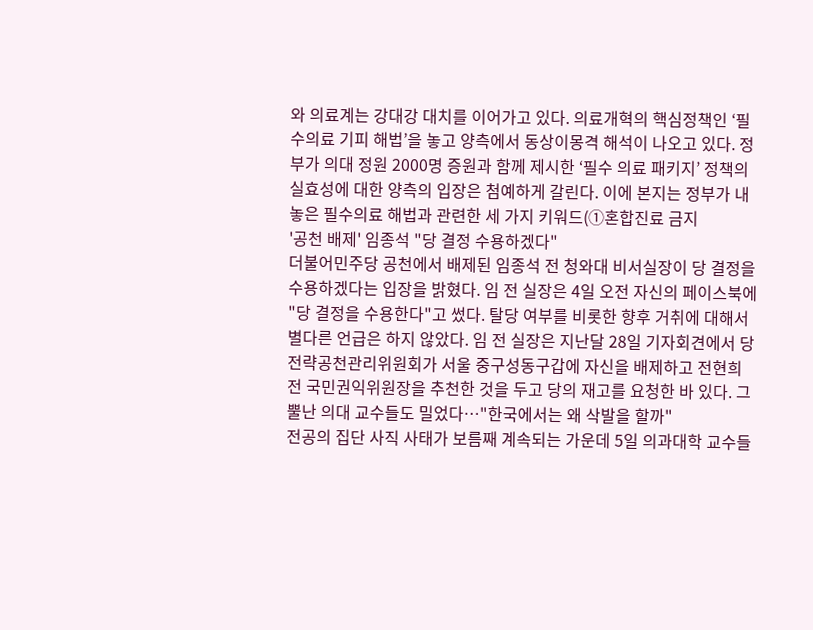와 의료계는 강대강 대치를 이어가고 있다. 의료개혁의 핵심정책인 ‘필수의료 기피 해법’을 놓고 양측에서 동상이몽격 해석이 나오고 있다. 정부가 의대 정원 2000명 증원과 함께 제시한 ‘필수 의료 패키지’ 정책의 실효성에 대한 양측의 입장은 첨예하게 갈린다. 이에 본지는 정부가 내놓은 필수의료 해법과 관련한 세 가지 키워드(①혼합진료 금지
'공천 배제' 임종석 "당 결정 수용하겠다"
더불어민주당 공천에서 배제된 임종석 전 청와대 비서실장이 당 결정을 수용하겠다는 입장을 밝혔다. 임 전 실장은 4일 오전 자신의 페이스북에 "당 결정을 수용한다"고 썼다. 탈당 여부를 비롯한 향후 거취에 대해서 별다른 언급은 하지 않았다. 임 전 실장은 지난달 28일 기자회견에서 당 전략공천관리위원회가 서울 중구성동구갑에 자신을 배제하고 전현희 전 국민권익위원장을 추천한 것을 두고 당의 재고를 요청한 바 있다. 그
뿔난 의대 교수들도 밀었다…"한국에서는 왜 삭발을 할까"
전공의 집단 사직 사태가 보름째 계속되는 가운데 5일 의과대학 교수들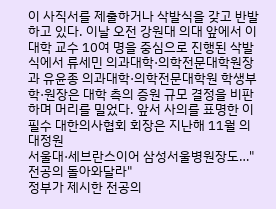이 사직서를 제출하거나 삭발식을 갖고 반발하고 있다. 이날 오전 강원대 의대 앞에서 이 대학 교수 10여 명을 중심으로 진행된 삭발식에서 류세민 의과대학·의학전문대학원장과 유윤종 의과대학·의학전문대학원 학생부학·원장은 대학 측의 증원 규모 결정을 비판하며 머리를 밀었다. 앞서 사의를 표명한 이필수 대한의사협회 회장은 지난해 11월 의대정원
서울대·세브란스이어 삼성서울병원장도…"전공의 돌아와달라"
정부가 제시한 전공의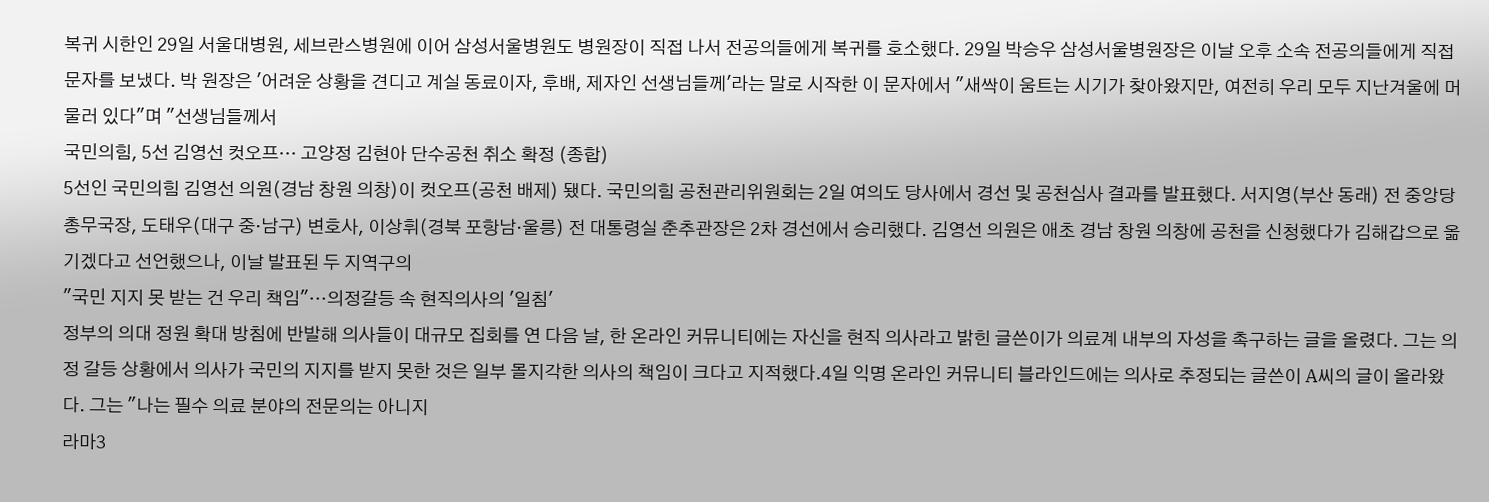복귀 시한인 29일 서울대병원, 세브란스병원에 이어 삼성서울병원도 병원장이 직접 나서 전공의들에게 복귀를 호소했다. 29일 박승우 삼성서울병원장은 이날 오후 소속 전공의들에게 직접 문자를 보냈다. 박 원장은 '어려운 상황을 견디고 계실 동료이자, 후배, 제자인 선생님들께'라는 말로 시작한 이 문자에서 "새싹이 움트는 시기가 찾아왔지만, 여전히 우리 모두 지난겨울에 머물러 있다"며 "선생님들께서
국민의힘, 5선 김영선 컷오프… 고양정 김현아 단수공천 취소 확정 (종합)
5선인 국민의힘 김영선 의원(경남 창원 의창)이 컷오프(공천 배제) 됐다. 국민의힘 공천관리위원회는 2일 여의도 당사에서 경선 및 공천심사 결과를 발표했다. 서지영(부산 동래) 전 중앙당 총무국장, 도태우(대구 중·남구) 변호사, 이상휘(경북 포항남·울릉) 전 대통령실 춘추관장은 2차 경선에서 승리했다. 김영선 의원은 애초 경남 창원 의창에 공천을 신청했다가 김해갑으로 옮기겠다고 선언했으나, 이날 발표된 두 지역구의
"국민 지지 못 받는 건 우리 책임"…의정갈등 속 현직의사의 '일침'
정부의 의대 정원 확대 방침에 반발해 의사들이 대규모 집회를 연 다음 날, 한 온라인 커뮤니티에는 자신을 현직 의사라고 밝힌 글쓴이가 의료계 내부의 자성을 촉구하는 글을 올렸다. 그는 의정 갈등 상황에서 의사가 국민의 지지를 받지 못한 것은 일부 몰지각한 의사의 책임이 크다고 지적했다.4일 익명 온라인 커뮤니티 블라인드에는 의사로 추정되는 글쓴이 A씨의 글이 올라왔다. 그는 "나는 필수 의료 분야의 전문의는 아니지
라마3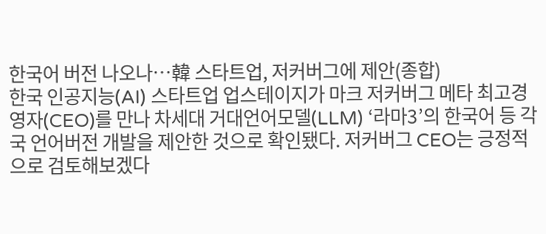한국어 버전 나오나…韓 스타트업, 저커버그에 제안(종합)
한국 인공지능(AI) 스타트업 업스테이지가 마크 저커버그 메타 최고경영자(CEO)를 만나 차세대 거대언어모델(LLM) ‘라마3’의 한국어 등 각국 언어버전 개발을 제안한 것으로 확인됐다. 저커버그 CEO는 긍정적으로 검토해보겠다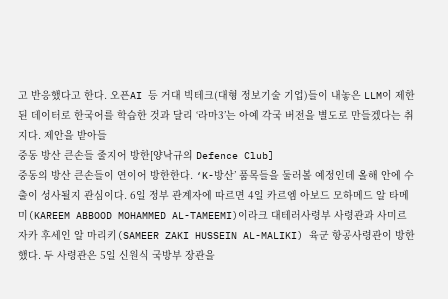고 반응했다고 한다. 오픈AI 등 거대 빅테크(대형 정보기술 기업)들이 내놓은 LLM이 제한된 데이터로 한국어를 학습한 것과 달리 ‘라마3’는 아예 각국 버전을 별도로 만들겠다는 취지다. 제안을 받아들
중동 방산 큰손들 줄지어 방한[양낙규의 Defence Club]
중동의 방산 큰손들이 연이어 방한한다. ‘K-방산’ 품목들을 둘러볼 예정인데 올해 안에 수출이 성사될지 관심이다. 6일 정부 관계자에 따르면 4일 카르엠 아보드 모하메드 알 타메미(KAREEM ABBOOD MOHAMMED AL-TAMEEMI)이라크 대테러사령부 사령관과 사미르 자카 후세인 알 마리키(SAMEER ZAKI HUSSEIN AL-MALIKI) 육군 항공사령관이 방한했다. 두 사령관은 5일 신원식 국방부 장관을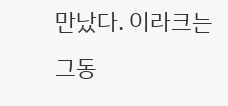만났다. 이라크는 그동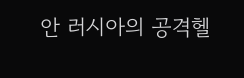안 러시아의 공격헬